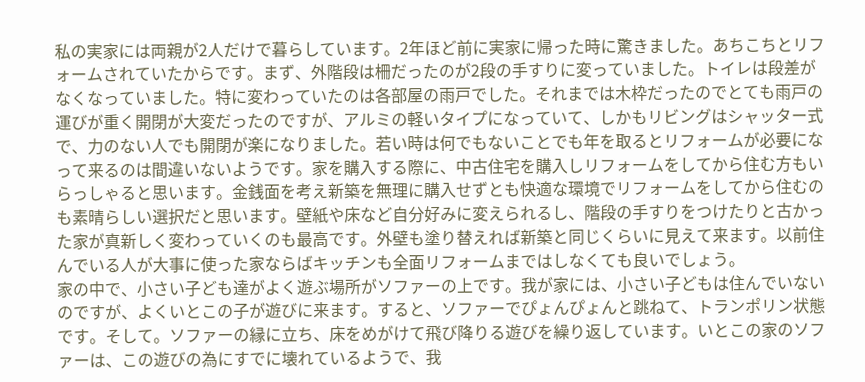私の実家には両親が2人だけで暮らしています。2年ほど前に実家に帰った時に驚きました。あちこちとリフォームされていたからです。まず、外階段は柵だったのが2段の手すりに変っていました。トイレは段差がなくなっていました。特に変わっていたのは各部屋の雨戸でした。それまでは木枠だったのでとても雨戸の運びが重く開閉が大変だったのですが、アルミの軽いタイプになっていて、しかもリビングはシャッター式で、力のない人でも開閉が楽になりました。若い時は何でもないことでも年を取るとリフォームが必要になって来るのは間違いないようです。家を購入する際に、中古住宅を購入しリフォームをしてから住む方もいらっしゃると思います。金銭面を考え新築を無理に購入せずとも快適な環境でリフォームをしてから住むのも素晴らしい選択だと思います。壁紙や床など自分好みに変えられるし、階段の手すりをつけたりと古かった家が真新しく変わっていくのも最高です。外壁も塗り替えれば新築と同じくらいに見えて来ます。以前住んでいる人が大事に使った家ならばキッチンも全面リフォームまではしなくても良いでしょう。
家の中で、小さい子ども達がよく遊ぶ場所がソファーの上です。我が家には、小さい子どもは住んでいないのですが、よくいとこの子が遊びに来ます。すると、ソファーでぴょんぴょんと跳ねて、トランポリン状態です。そして。ソファーの縁に立ち、床をめがけて飛び降りる遊びを繰り返しています。いとこの家のソファーは、この遊びの為にすでに壊れているようで、我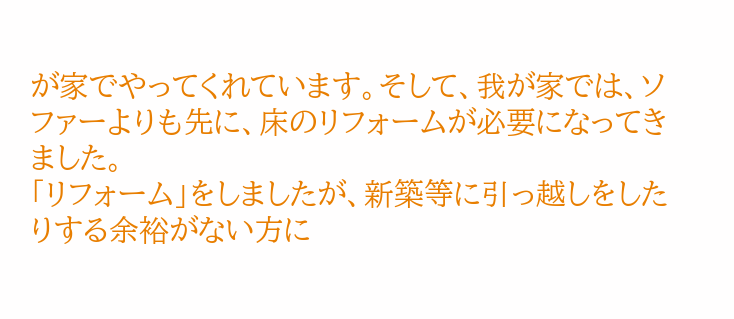が家でやってくれています。そして、我が家では、ソファーよりも先に、床のリフォームが必要になってきました。
「リフォーム」をしましたが、新築等に引っ越しをしたりする余裕がない方に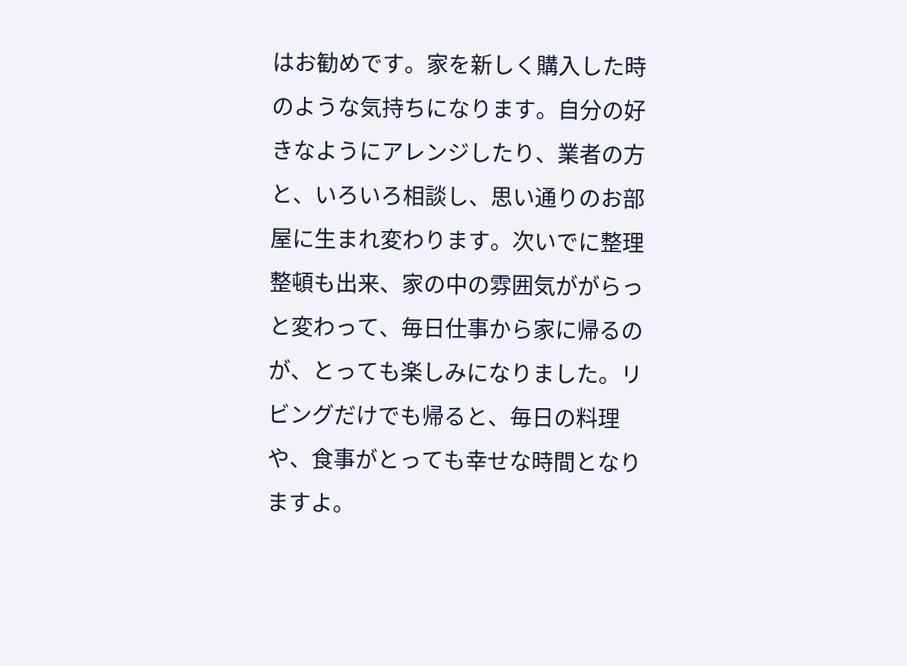はお勧めです。家を新しく購入した時のような気持ちになります。自分の好きなようにアレンジしたり、業者の方と、いろいろ相談し、思い通りのお部屋に生まれ変わります。次いでに整理整頓も出来、家の中の雰囲気ががらっと変わって、毎日仕事から家に帰るのが、とっても楽しみになりました。リビングだけでも帰ると、毎日の料理や、食事がとっても幸せな時間となりますよ。